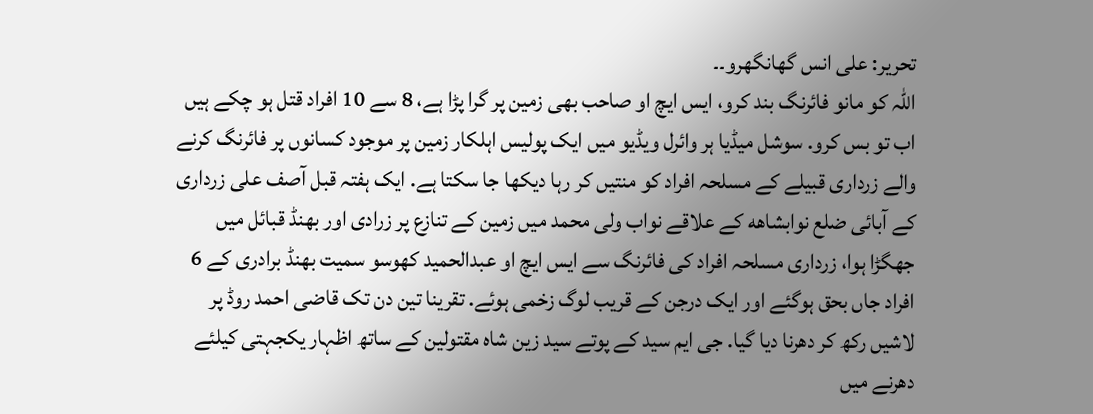تحریر: علی انس گھانگھرو۔۔
اللہ کو مانو فائرنگ بند کرو، ایس ایچ او صاحب بھی زمین پر گرا پڑا ہے، 8 سے 10 افراد قتل ہو چکے ہیں اب تو بس کرو. سوشل ميڈیا ہر وائرل ویڈیو میں ایک پولیس اہلکار زمین پر موجود کسانوں پر فائرنگ کرنے والے زرداری قبیلے کے مسلحہ افراد کو منتیں کر رہا دیکھا جا سکتا ہے. ایک ہفتہ قبل آصف علی زرداری کے آبائی ضلع نوابشاهه کے علاقے نواب ولی محمد میں زمین کے تنازع پر زرادی اور بھنڈ قبائل میں جھگڑا ہوا، زرداری مسلحہ افراد کی فائرنگ سے ایس ایچ او عبدالحمید کھوسو سمیت بھنڈ برادری کے 6 افراد جاں بحق ہوگئے اور ایک درجن کے قریب لوگ زخمی ہوئے. تقرینا تین دن تک قاضی احمد روڈ پر لاشیں رکھ کر دھرنا دیا گیا. جی ایم سید کے پوتے سید زین شاہ مقتولین کے ساتھ اظہار یکجہتی کیلئے دھرنے میں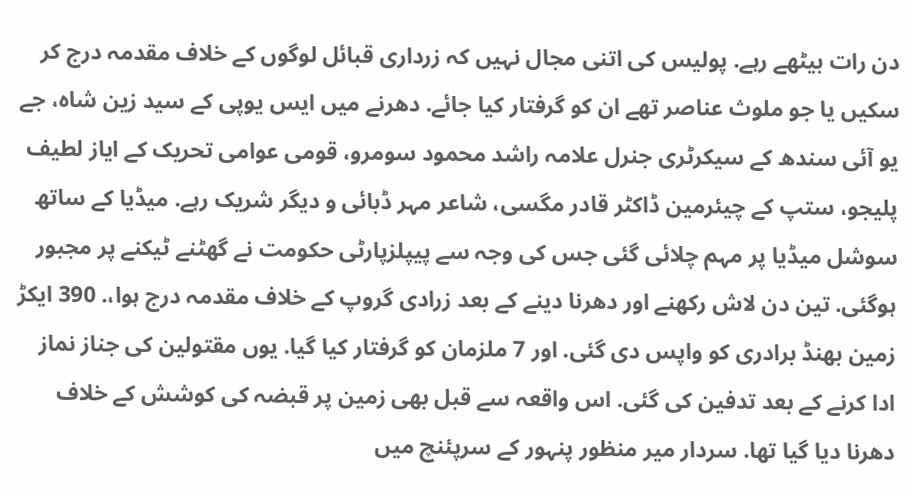دن رات بیٹھے رہے. پولیس کی اتنی مجال نہیں کہ زرداری قبائل لوگوں کے خلاف مقدمہ درج کر سکیں یا جو ملوث عناصر تھے ان کو گرفتار کیا جائے. دھرنے میں ایس یوپی کے سید زین شاہ، جے یو آئی سندھ کے سیکرٹری جنرل علامہ راشد محمود سومرو، قومی عوامی تحریک کے ایاز لطیف پلیجو، ستپ کے چیئرمین ڈاکٹر قادر مگسی، شاعر مہر ڈبائی و دیگر شریک رہے. میڈیا کے ساتھ سوشل میڈیا پر مہم چلائی گئی جس کی وجہ سے پیپلزپارٹی حکومت نے گھٹنے ٹیکنے پر مجبور ہوگئی. تین دن لاش رکھنے اور دھرنا دینے کے بعد زرادی گروپ کے خلاف مقدمہ درج ہوا،. 390 ایکڑ زمین بھنڈ برادری کو واپس دی گئی. اور 7 ملزمان کو گرفتار کیا گیا. یوں مقتولین کی جناز نماز ادا کرنے کے بعد تدفین کی گئی. اس واقعہ سے قبل بھی زمین پر قبضہ کی کوشش کے خلاف دھرنا دیا گیا تھا. سردار میر منظور پنہور کے سرپئنچ میں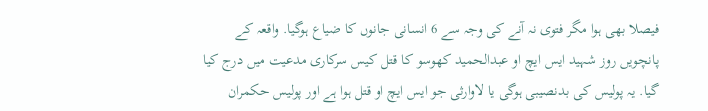فیصلا بھی ہوا مگر فتوی نہ آنے کی وجہ سے 6 انسانی جانوں کا ضیاع ہوگیا. واقعہ کے پانچویں روز شہید ایس ایچ او عبدالحمید کھوسو کا قتل کیس سرکاری مدعیت میں درج کیا گیا. یہ پولیس کی بدنصیبی ہوگی یا لاوارثی جو ایس ایچ او قتل ہوا ہے اور پولیس حکمران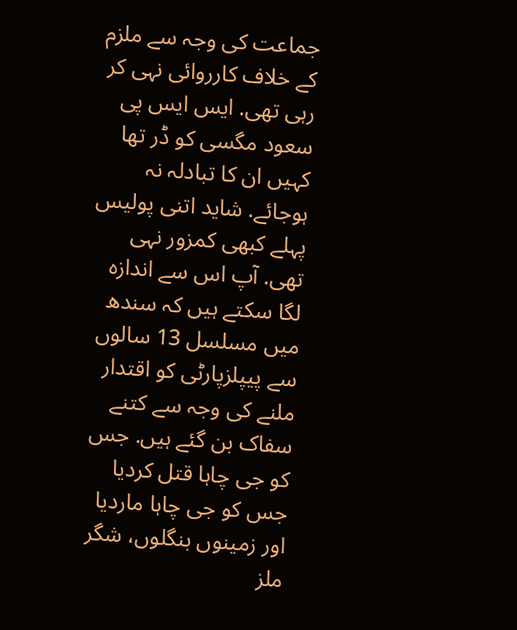جماعت کی وجہ سے ملزم کے خلاف کارروائی نہی کر رہی تھی. ایس ایس پی سعود مگسی کو ڈر تھا کہیں ان کا تبادلہ نہ ہوجائے. شاید اتنی پولیس پہلے کبھی کمزور نہی تھی. آپ اس سے اندازہ لگا سکتے ہیں کہ سندھ میں مسلسل 13 سالوں سے پیپلزپارٹی کو اقتدار ملنے کی وجہ سے کتنے سفاک بن گئے ہیں. جس کو جی چاہا قتل کردیا جس کو جی چاہا ماردیا اور زمینوں بنگلوں، شگر ملز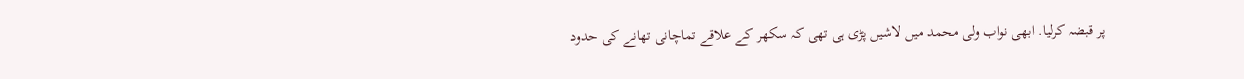پر قبضہ کرلیا. ابھی نواب ولی محمد میں لاشیں پڑی ہی تھی کہ سکھر کے علاقے تماچانی تھانے کی حدود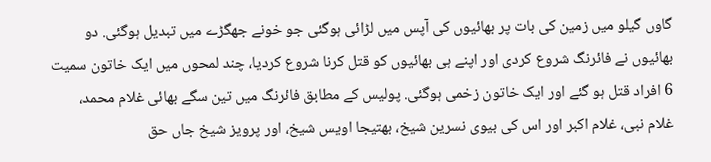گاوں گیلو میں زمین کی بات پر بھائیوں کی آپس میں لڑائی ہوگئی جو خونے جھگڑے میں تبدیل ہوگئی. دو بھائیوں نے فائرنگ شروع کردی اور اپنے ہی بھائیوں کو قتل کرنا شروع کردیا، چند لمحوں میں ایک خاتون سمیت 6 افراد قتل ہو گئے اور ایک خاتون زخمی ہوگئی. پولیس کے مطابق فائرنگ میں تین سگے بھائی غلام محمد، غلام نبی، غلام اکبر اور اس کی بیوی نسرین شیخ، بھتیجا اویس شیخ، اور پرویز شیخ جاں حق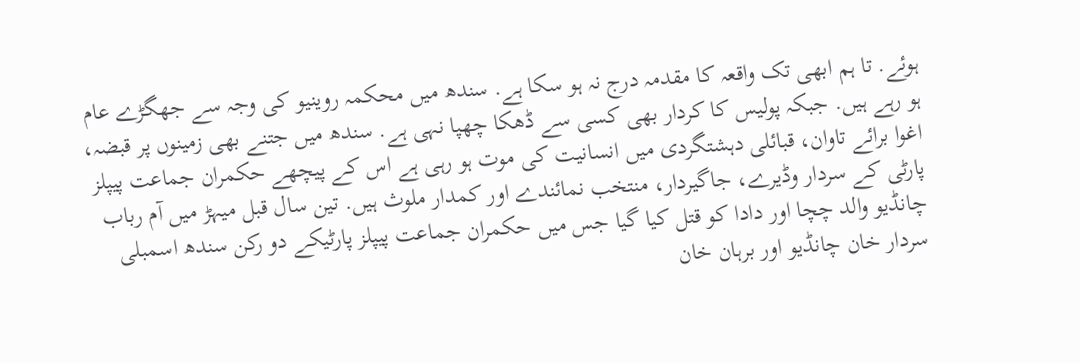ہوئے. تا ہم ابھی تک واقعہ کا مقدمہ درج نہ ہو سکا ہے. سندھ میں محکمہ روینیو کی وجہ سے جھگڑے عام ہو رہے ہیں. جبکہ پولیس کا کردار بھی کسی سے ڈھکا چھپا نہی ہے. سندھ میں جتنے بھی زمینوں پر قبضہ، اغوا برائے تاوان، قبائلی دہشتگردی میں انسانیت کی موت ہو رہی ہے اس کے پیچھے حکمران جماعت پیپلز پارٹی کے سردار وڈیرے، جاگیردار، منتخب نمائندے اور کمدار ملوث ہیں. تین سال قبل میہڑ میں آم رباب چانڈيو والد چچا اور دادا کو قتل کیا گیا جس میں حکمران جماعت پیپلز پارٹیکے دو رکن سندھ اسمبلی سردار خان چانڈيو اور برہان خان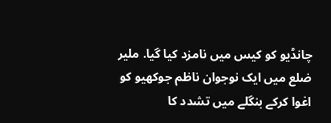چانڈيو کو کیس میں نامزد کیا گیا. ملیر ضلع میں ایک نوجوان ناظم جوکھیو کو اغوا کرکے بنگلے میں تشدد کا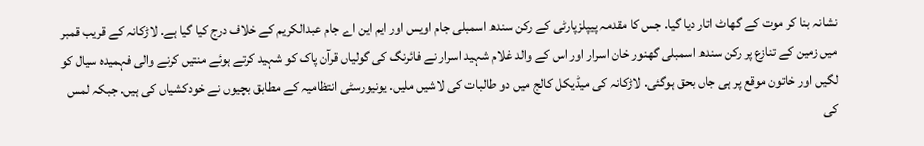نشانہ بنا کر موت کے گھاٹ اتار دیا گیا. جس کا مقدمہ پیپلزپارٹی کے رکن سندھ اسمبلی جام اویس اور ایم این اے جام عبدالکریم کے خلاف درج کیا گیا ہے. لاڑکانہ کے قریب قمبر میں زمین کے تنازع پر رکن سندھ اسمبلی گھنور خان اسرار اور اس کے والد غلام شہید اسرار نے فائرنگ کی گولیاں قرآن پاک کو شہید کرتے ہوئے منتیں کرنے والی فہمیدہ سیال کو لگیں اور خاتون موقع پر ہی جاں بحق ہوگئی. لاڑکانہ کی میڈیکل کالج میں دو طالبات کی لاشیں ملیں. یونیورسٹی انتظامیہ کے مطابق بچیوں نے خودکشیاں کی ہیں. جبکہ لمس کی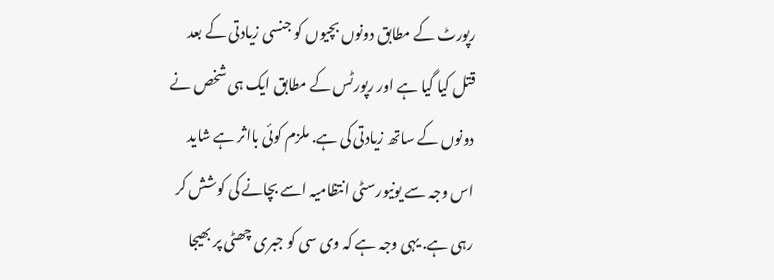رپورٹ کے مطابق دونوں بچیوں کو جنسی زیادتی کے بعد قتل کیا گیا ہے اور رپورٹس کے مطابق ایک ہی شخص نے دونوں کے ساتھ زیادتی کی ہے. ملزم کوئی بااثر ہے شاید اس وجہ سے یونیورسٹی انتظامیہ اسے بچانے کی کوشش کر رہی ہے. یہی وجہ ہے کہ وی سی کو جبری چھٹی پر بھیجا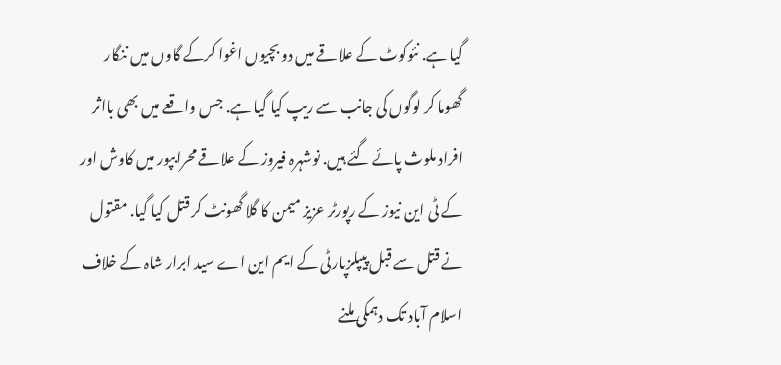گیا ہے. نئوکوٹ کے علاقے میں دو بچیوں اغوا کرکے گاوں میں ننگار گھوما کر لوگوں کی جانب سے ریپ کیا گیا ہے. جس واقعے میں بھی بااثر افراد ملوث پائے گئے ہیں. نوشہرہ فیروز کے علاقے محرابپور میں کاوش اور کے ٹی این نیوز کے رپورٹر عزیز میمن کا گلا گھونٹ کر قتل کیا گیا. مقتول نے قتل سے قبل پیپلزپارٹی کے ایم این اے سید ابرار شاہ کے خلاف اسلام آباد تک دہمکی ملنے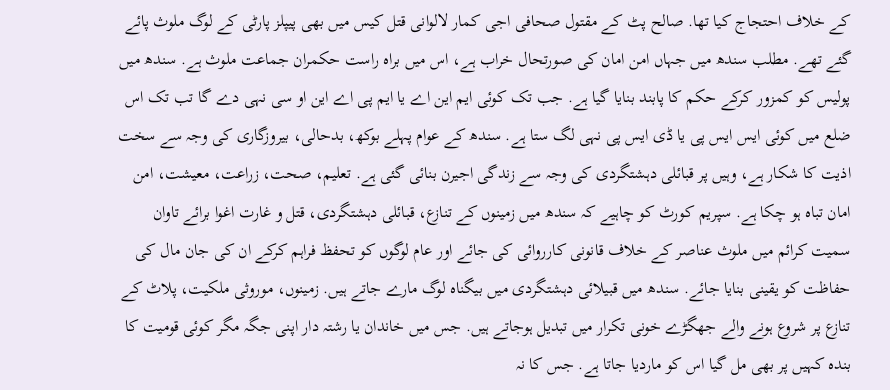کے خلاف احتجاج کیا تھا. صالح پٹ کے مقتول صحافی اجی کمار لالوانی قتل کیس میں بھی پیپلز پارٹی کے لوگ ملوث پائے گئے تھے. مطلب سندھ میں جہاں امن امان کی صورتحال خراب ہے، اس میں براہ راست حکمران جماعت ملوث ہے. سندھ میں پولیس کو کمزور کرکے حکم کا پابند بنایا گیا ہے. جب تک کوئی ایم این اے یا ایم پی اے این او سی نہی دے گا تب تک اس ضلع میں کوئی ایس ایس پی یا ڈی ایس پی نہی لگ ستا ہے. سندھ کے عوام پہلے بوکھ، بدحالی، بیروزگاری کی وجہ سے سخت اذیت کا شکار ہے، وہیں پر قبائلی دہشتگردی کی وجہ سے زندگی اجیرن بنائی گئی ہے. تعلیم، صحت، زراعت، معیشت، امن امان تباہ ہو چکا ہے. سپریم کورٹ کو چاہیے کہ سندھ میں زمینوں کے تنازع، قبائلی دہشتگردی، قتل و غارت اغوا برائے تاوان سمیت کرائم میں ملوث عناصر کے خلاف قانونی کارروائی کی جائے اور عام لوگوں کو تحفظ فراہم کرکے ان کی جان مال کی حفاظت کو یقینی بنایا جائے. سندھ میں قبیلائی دہشتگردی میں بیگناہ لوگ مارے جاتے ہیں. زمینوں، موروثی ملکیت، پلاٹ کے تنازع پر شروع ہونے والے جھگڑے خونی تکرار میں تبدیل ہوجاتے ہیں. جس میں خاندان یا رشتہ دار اپنی جگہ مگر کوئی قومیت کا بندہ کہیں پر بھی مل گیا اس کو ماردیا جاتا ہے. جس کا نہ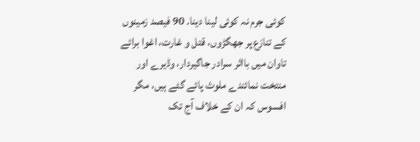کوئی جرم نہ کوئی لینا دینا. 90 فیصد زمینوں کے تنازع پر جھگڑوں، قتل و غارت، اغوا برائے تاوان میں بااثر سرادر جاگیردار، وڈیرے اور منتخت نمائندے ملوث پائے گئے ہیں، مگر افسوس کہ ان کے خلاف آج تک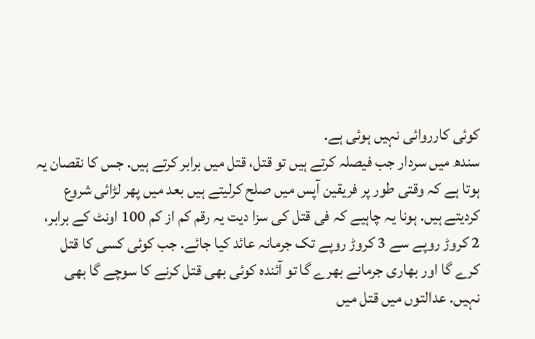کوئی کارروائی نہیں ہوئی ہے.
سندھ میں سردار جب فیصلہ کرتے ہیں تو قتل، قتل میں برابر کرتے ہیں. جس کا نقصان یہ ہوتا ہے کہ وقتی طور پر فریقین آپس میں صلح کرلیتے ہیں بعد میں پھر لڑائی شروع کردیتے ہیں. ہونا یہ چاہیے کہ فی قتل کی سزا دیت یہ رقم کم از کم 100 اونٹ کے برابر، 2 کروڑ روپے سے 3 کروڑ روپے تک جرمانہ عائد کیا جائے. جب کوئی کسی کا قتل کرے گا اور بھاری جرمانے بھرے گا تو آئندہ کوئی بھی قتل کرنے کا سوچے گا بھی نہیں. عدالتوں میں قتل میں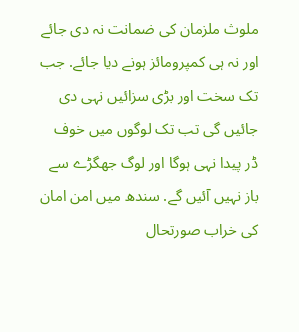ملوث ملزمان کی ضمانت نہ دی جائے اور نہ ہی کمپرومائز ہونے دیا جائے. جب تک سخت اور بڑی سزائیں نہی دی جائیں گی تب تک لوگوں میں خوف ڈر پیدا نہی ہوگا اور لوگ جھگڑے سے باز نہیں آئیں گے. سندھ میں امن امان کی خراب صورتحال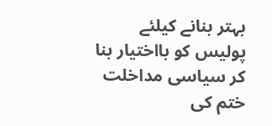بہتر بنانے کیلئے پولیس کو بااختیار بنا کر سیاسی مداخلت ختم کی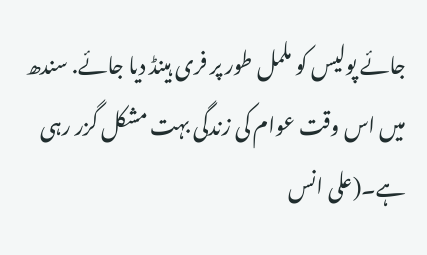جائے پولیس کو ململ طور پر فری ہینڈ دیا جائے. سندھ میں اس وقت عوام کی زندگی بہت مشکل گزر رہی ہے۔(علی انس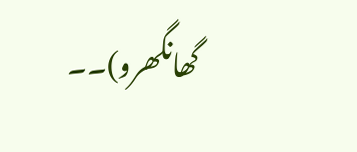گھانگھرو)۔۔